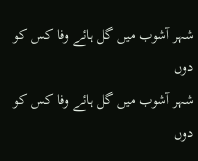شہر آشوب میں گل ہائے وفا کس کو دوں
شہر آشوب میں گل ہائے وفا کس کو دوں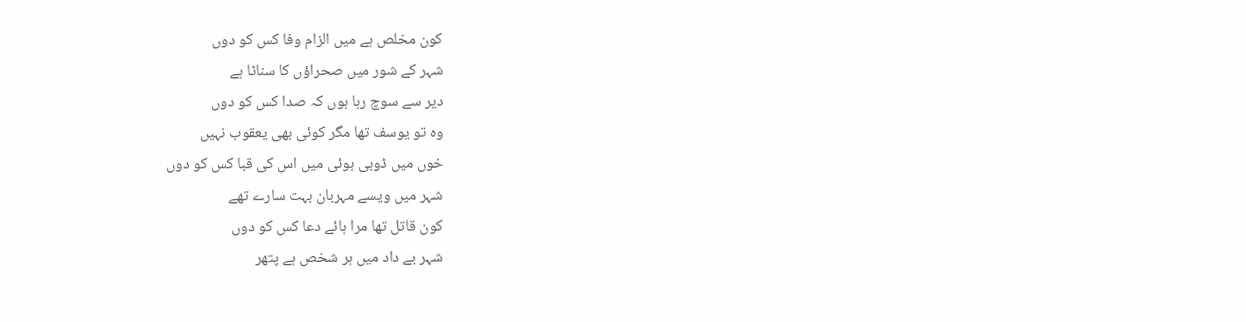کون مخلص ہے میں الزام وفا کس کو دوں
شہر کے شور میں صحراؤں کا سناٹا ہے
دیر سے سوچ رہا ہوں کہ صدا کس کو دوں
وہ تو یوسف تھا مگر کوئی بھی یعقوب نہیں
خوں میں ڈوبی ہوئی میں اس کی قبا کس کو دوں
شہر میں ویسے مہربان بہت سارے تھے
کون قاتل تھا مرا ہائے دعا کس کو دوں
شہر بے داد میں ہر شخص ہے پتھر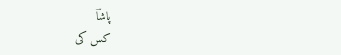پاشاؔ
کس کی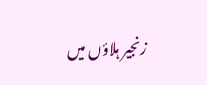زنجیر ہلاؤں میں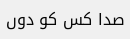صدا کس کو دوں